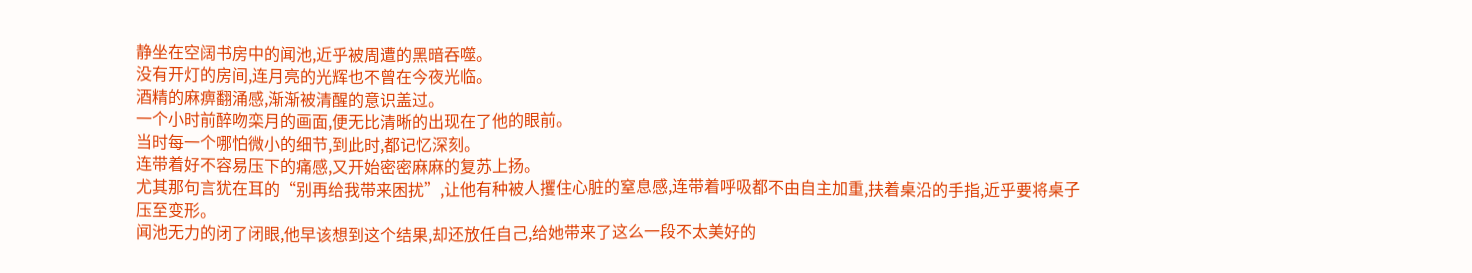静坐在空阔书房中的闻池,近乎被周遭的黑暗吞噬。
没有开灯的房间,连月亮的光辉也不曾在今夜光临。
酒精的麻痹翻涌感,渐渐被清醒的意识盖过。
一个小时前醉吻栾月的画面,便无比清晰的出现在了他的眼前。
当时每一个哪怕微小的细节,到此时,都记忆深刻。
连带着好不容易压下的痛感,又开始密密麻麻的复苏上扬。
尤其那句言犹在耳的“别再给我带来困扰”,让他有种被人攫住心脏的窒息感,连带着呼吸都不由自主加重,扶着桌沿的手指,近乎要将桌子压至变形。
闻池无力的闭了闭眼,他早该想到这个结果,却还放任自己,给她带来了这么一段不太美好的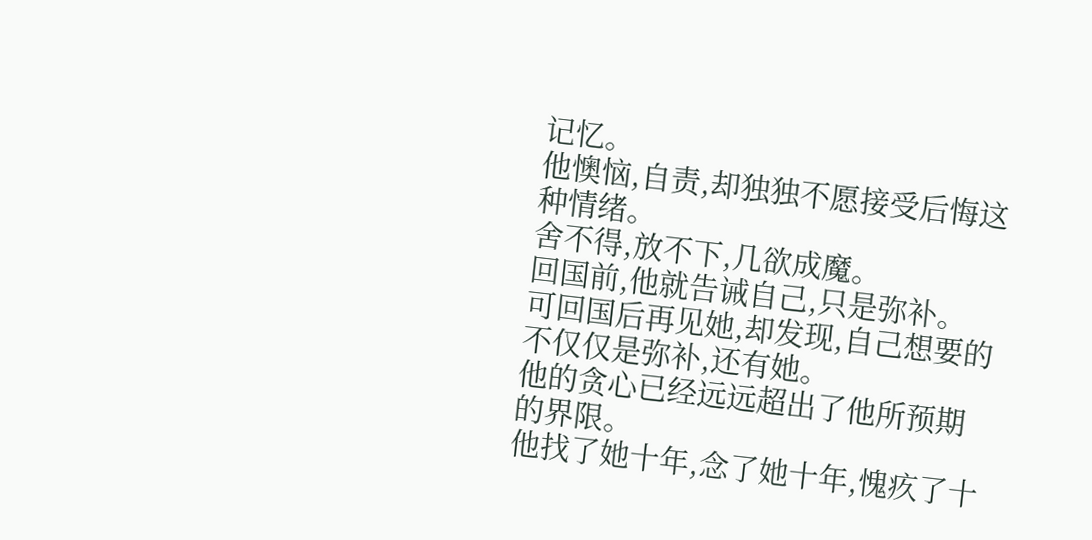记忆。
他懊恼,自责,却独独不愿接受后悔这种情绪。
舍不得,放不下,几欲成魔。
回国前,他就告诫自己,只是弥补。
可回国后再见她,却发现,自己想要的不仅仅是弥补,还有她。
他的贪心已经远远超出了他所预期的界限。
他找了她十年,念了她十年,愧疚了十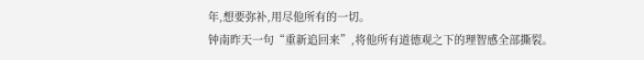年,想要弥补,用尽他所有的一切。
钟南昨天一句“重新追回来”,将他所有道德观之下的理智感全部撕裂。